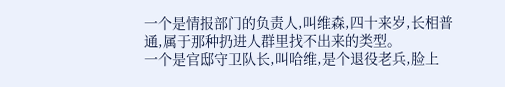一个是情报部门的负责人,叫维森,四十来岁,长相普通,属于那种扔进人群里找不出来的类型。
一个是官邸守卫队长,叫哈维,是个退役老兵,脸上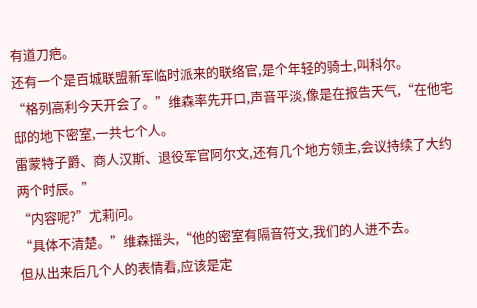有道刀疤。
还有一个是百城联盟新军临时派来的联络官,是个年轻的骑士,叫科尔。
“格列高利今天开会了。”维森率先开口,声音平淡,像是在报告天气,“在他宅邸的地下密室,一共七个人。
雷蒙特子爵、商人汉斯、退役军官阿尔文,还有几个地方领主,会议持续了大约两个时辰。”
“内容呢?”尤莉问。
“具体不清楚。”维森摇头,“他的密室有隔音符文,我们的人进不去。
但从出来后几个人的表情看,应该是定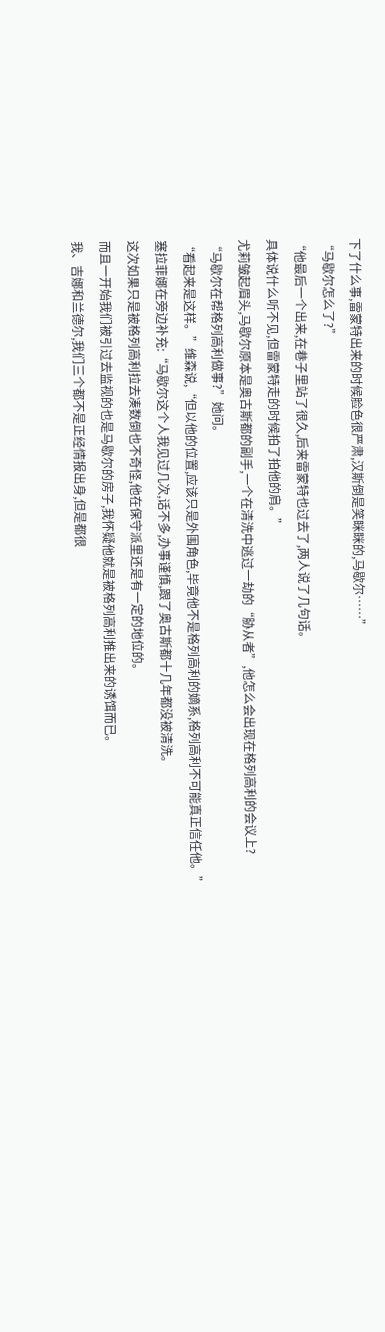下了什么事,雷蒙特出来的时候脸色很严肃,汉斯倒是笑眯眯的,马歇尔……”
“马歇尔怎么了?”
“他最后一个出来,在巷子里站了很久,后来雷蒙特也过去了,两人说了几句话。
具体说什么听不见,但雷蒙特走的时候拍了拍他的肩。”
尤莉皱起眉头,马歇尔原本是奥古斯都的副手,一个在清洗中逃过一劫的“胁从者”,他怎么会出现在格列高利的会议上?
“马歇尔在帮格列高利做事?”她问。
“看起来是这样。”维森说,“但以他的位置,应该只是外围角色,毕竟他不是格列高利的嫡系,格列高利不可能真正信任他。”
塞拉菲娜在旁边补充:“马歇尔这个人我见过几次,话不多,办事谨慎,跟了奥古斯都十几年都没被清洗。
这次如果只是被格列高利拉去凑数倒也不奇怪,他在保守派里还是有一定的地位的。
而且一开始我们被引过去监视的也是马歇尔的房子,我怀疑他就是被格列高利推出来的诱饵而已。
我、吉娜和兰德尔,我们三个都不是正经情报出身,但是都很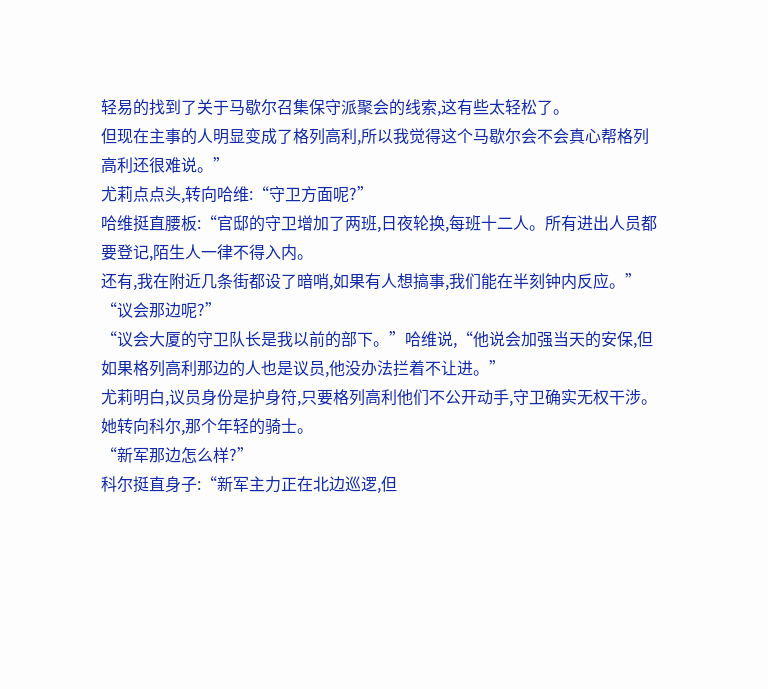轻易的找到了关于马歇尔召集保守派聚会的线索,这有些太轻松了。
但现在主事的人明显变成了格列高利,所以我觉得这个马歇尔会不会真心帮格列高利还很难说。”
尤莉点点头,转向哈维:“守卫方面呢?”
哈维挺直腰板:“官邸的守卫增加了两班,日夜轮换,每班十二人。所有进出人员都要登记,陌生人一律不得入内。
还有,我在附近几条街都设了暗哨,如果有人想搞事,我们能在半刻钟内反应。”
“议会那边呢?”
“议会大厦的守卫队长是我以前的部下。”哈维说,“他说会加强当天的安保,但如果格列高利那边的人也是议员,他没办法拦着不让进。”
尤莉明白,议员身份是护身符,只要格列高利他们不公开动手,守卫确实无权干涉。
她转向科尔,那个年轻的骑士。
“新军那边怎么样?”
科尔挺直身子:“新军主力正在北边巡逻,但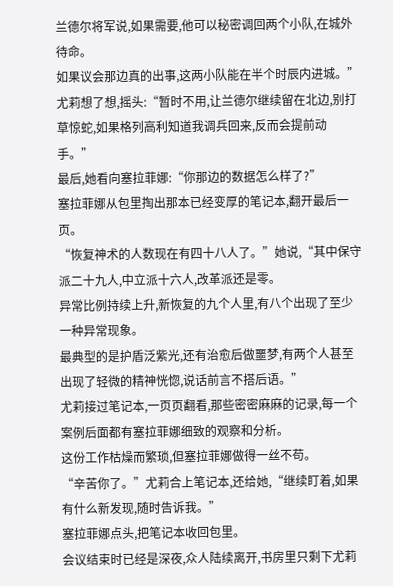兰德尔将军说,如果需要,他可以秘密调回两个小队,在城外待命。
如果议会那边真的出事,这两小队能在半个时辰内进城。”
尤莉想了想,摇头:“暂时不用,让兰德尔继续留在北边,别打草惊蛇,如果格列高利知道我调兵回来,反而会提前动手。”
最后,她看向塞拉菲娜:“你那边的数据怎么样了?”
塞拉菲娜从包里掏出那本已经变厚的笔记本,翻开最后一页。
“恢复神术的人数现在有四十八人了。”她说,“其中保守派二十九人,中立派十六人,改革派还是零。
异常比例持续上升,新恢复的九个人里,有八个出现了至少一种异常现象。
最典型的是护盾泛紫光,还有治愈后做噩梦,有两个人甚至出现了轻微的精神恍惚,说话前言不搭后语。”
尤莉接过笔记本,一页页翻看,那些密密麻麻的记录,每一个案例后面都有塞拉菲娜细致的观察和分析。
这份工作枯燥而繁琐,但塞拉菲娜做得一丝不苟。
“辛苦你了。”尤莉合上笔记本,还给她,“继续盯着,如果有什么新发现,随时告诉我。”
塞拉菲娜点头,把笔记本收回包里。
会议结束时已经是深夜,众人陆续离开,书房里只剩下尤莉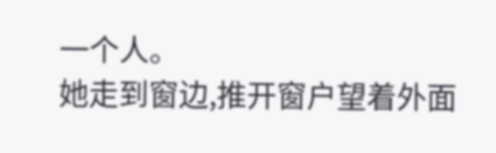一个人。
她走到窗边,推开窗户望着外面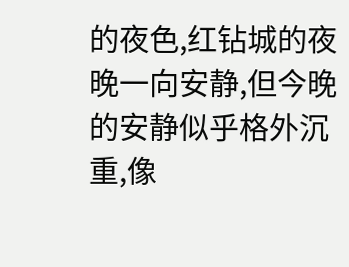的夜色,红钻城的夜晚一向安静,但今晚的安静似乎格外沉重,像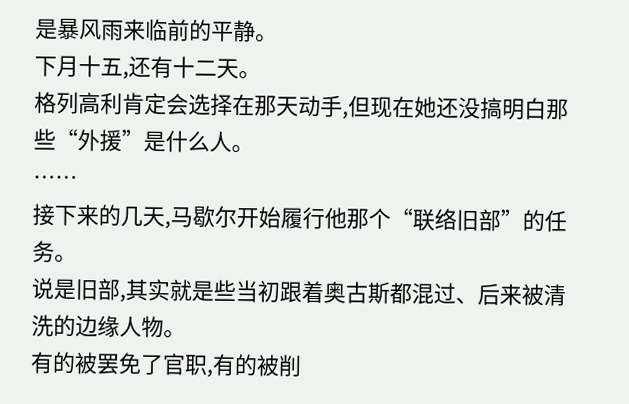是暴风雨来临前的平静。
下月十五,还有十二天。
格列高利肯定会选择在那天动手,但现在她还没搞明白那些“外援”是什么人。
……
接下来的几天,马歇尔开始履行他那个“联络旧部”的任务。
说是旧部,其实就是些当初跟着奥古斯都混过、后来被清洗的边缘人物。
有的被罢免了官职,有的被削